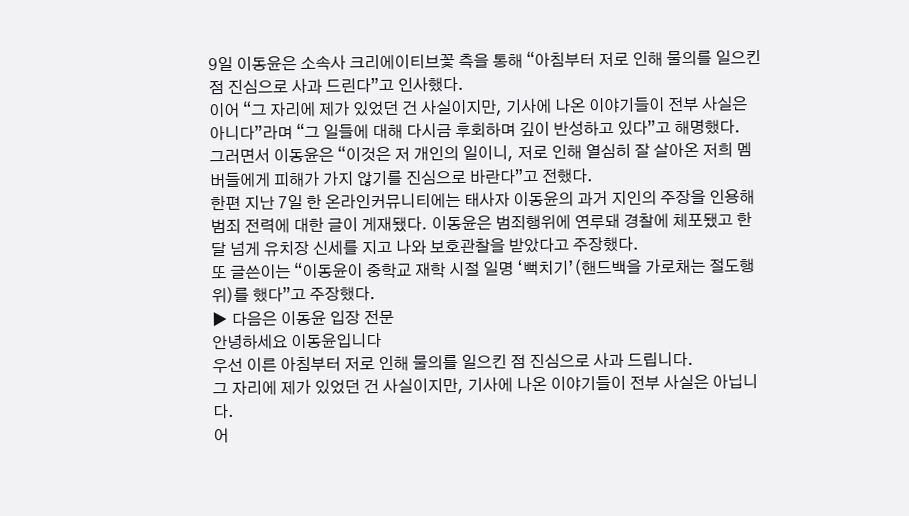9일 이동윤은 소속사 크리에이티브꽃 측을 통해 “아침부터 저로 인해 물의를 일으킨 점 진심으로 사과 드린다”고 인사했다.
이어 “그 자리에 제가 있었던 건 사실이지만, 기사에 나온 이야기들이 전부 사실은 아니다”라며 “그 일들에 대해 다시금 후회하며 깊이 반성하고 있다”고 해명했다.
그러면서 이동윤은 “이것은 저 개인의 일이니, 저로 인해 열심히 잘 살아온 저희 멤버들에게 피해가 가지 않기를 진심으로 바란다”고 전했다.
한편 지난 7일 한 온라인커뮤니티에는 태사자 이동윤의 과거 지인의 주장을 인용해 범죄 전력에 대한 글이 게재됐다. 이동윤은 범죄행위에 연루돼 경찰에 체포됐고 한 달 넘게 유치장 신세를 지고 나와 보호관찰을 받았다고 주장했다.
또 글쓴이는 “이동윤이 중학교 재학 시절 일명 ‘뻑치기’(핸드백을 가로채는 절도행위)를 했다”고 주장했다.
▶ 다음은 이동윤 입장 전문
안녕하세요 이동윤입니다
우선 이른 아침부터 저로 인해 물의를 일으킨 점 진심으로 사과 드립니다.
그 자리에 제가 있었던 건 사실이지만, 기사에 나온 이야기들이 전부 사실은 아닙니다.
어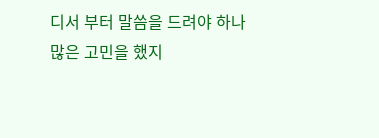디서 부터 말씀을 드려야 하나 많은 고민을 했지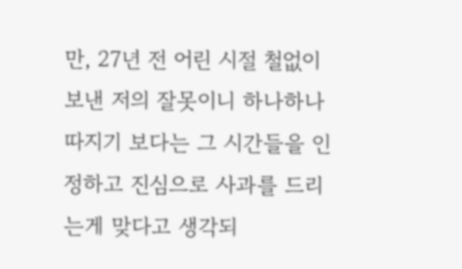만, 27년 전 어린 시절 철없이 보낸 저의 잘못이니 하나하나 따지기 보다는 그 시간들을 인정하고 진심으로 사과를 드리는게 맞다고 생각되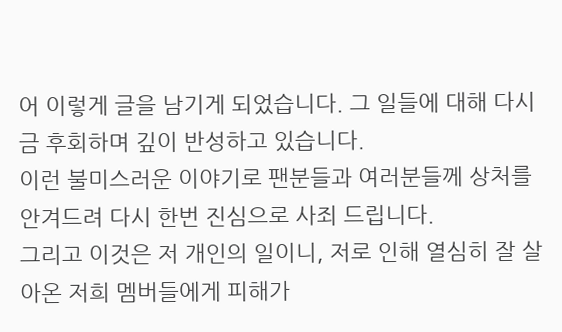어 이렇게 글을 남기게 되었습니다. 그 일들에 대해 다시금 후회하며 깊이 반성하고 있습니다.
이런 불미스러운 이야기로 팬분들과 여러분들께 상처를 안겨드려 다시 한번 진심으로 사죄 드립니다.
그리고 이것은 저 개인의 일이니, 저로 인해 열심히 잘 살아온 저희 멤버들에게 피해가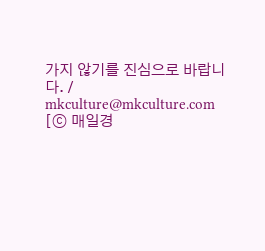가지 않기를 진심으로 바랍니다. / mkculture@mkculture.com [ⓒ 매일경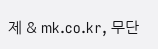제 & mk.co.kr, 무단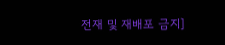전재 및 재배포 금지]